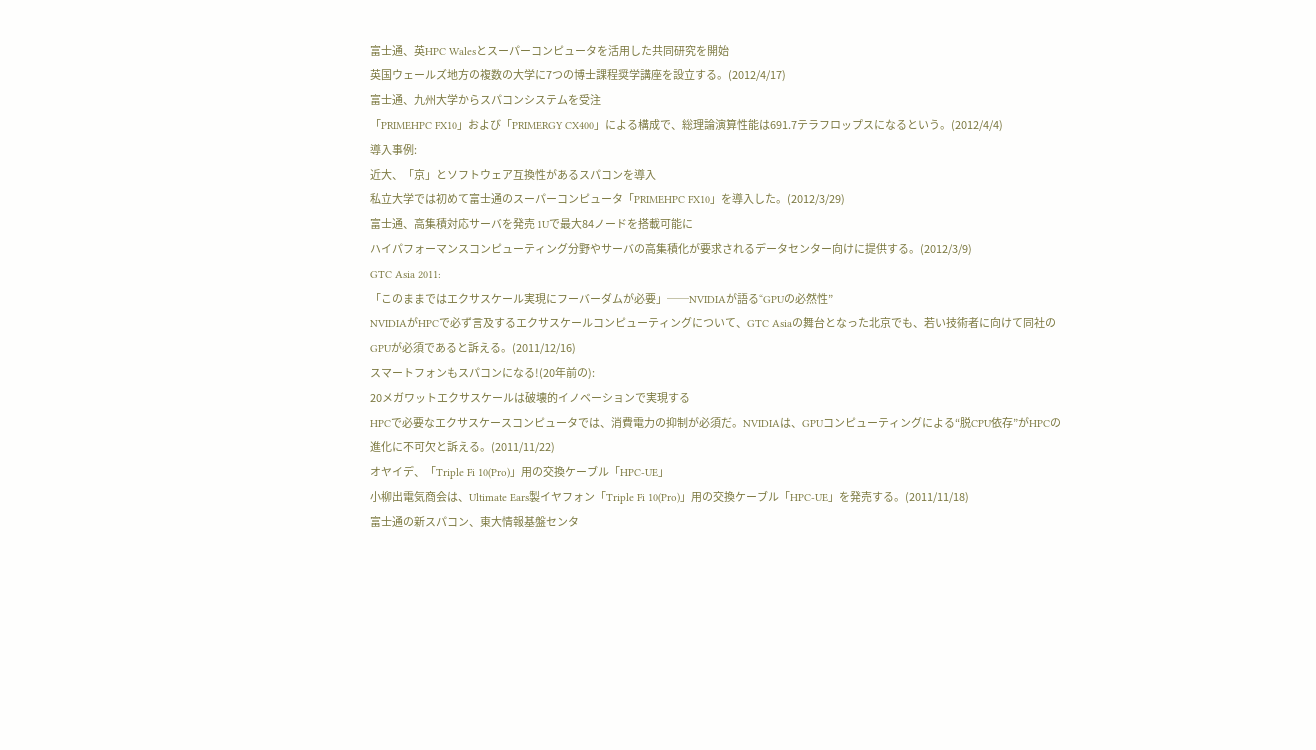富士通、英HPC Walesとスーパーコンピュータを活用した共同研究を開始
英国ウェールズ地方の複数の大学に7つの博士課程奨学講座を設立する。(2012/4/17)
富士通、九州大学からスパコンシステムを受注
「PRIMEHPC FX10」および「PRIMERGY CX400」による構成で、総理論演算性能は691.7テラフロップスになるという。(2012/4/4)
導入事例:
近大、「京」とソフトウェア互換性があるスパコンを導入
私立大学では初めて富士通のスーパーコンピュータ「PRIMEHPC FX10」を導入した。(2012/3/29)
富士通、高集積対応サーバを発売 1Uで最大84ノードを搭載可能に
ハイパフォーマンスコンピューティング分野やサーバの高集積化が要求されるデータセンター向けに提供する。(2012/3/9)
GTC Asia 2011:
「このままではエクサスケール実現にフーバーダムが必要」──NVIDIAが語る“GPUの必然性”
NVIDIAがHPCで必ず言及するエクサスケールコンピューティングについて、GTC Asiaの舞台となった北京でも、若い技術者に向けて同社のGPUが必須であると訴える。(2011/12/16)
スマートフォンもスパコンになる!(20年前の):
20メガワットエクサスケールは破壊的イノベーションで実現する
HPCで必要なエクサスケースコンピュータでは、消費電力の抑制が必須だ。NVIDIAは、GPUコンピューティングによる“脱CPU依存”がHPCの進化に不可欠と訴える。(2011/11/22)
オヤイデ、「Triple Fi 10(Pro)」用の交換ケーブル「HPC-UE」
小柳出電気商会は、Ultimate Ears製イヤフォン「Triple Fi 10(Pro)」用の交換ケーブル「HPC-UE」を発売する。(2011/11/18)
富士通の新スパコン、東大情報基盤センタ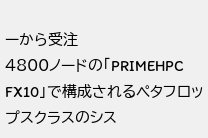ーから受注
4800ノードの「PRIMEHPC FX10」で構成されるペタフロップスクラスのシス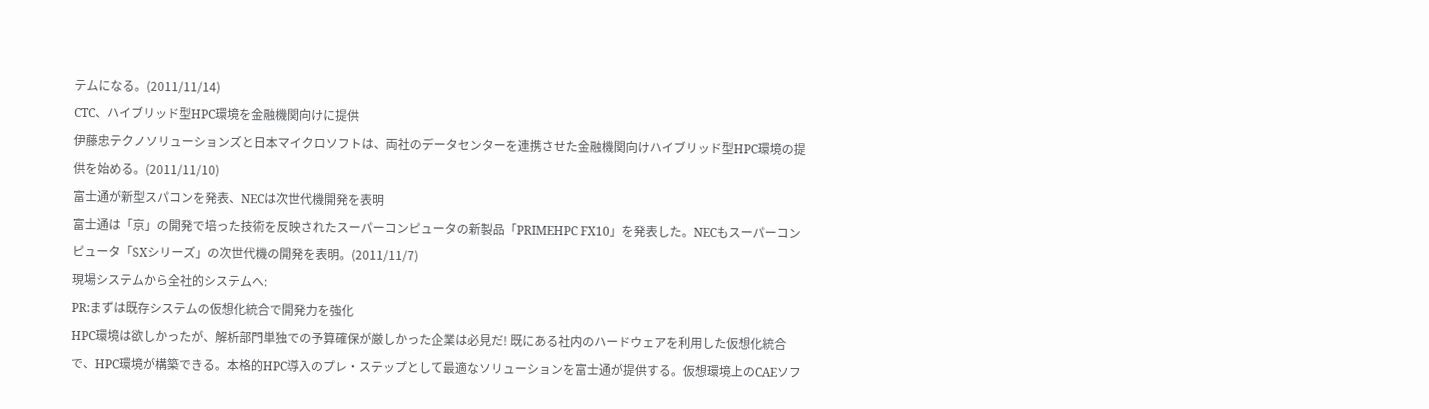テムになる。(2011/11/14)
CTC、ハイブリッド型HPC環境を金融機関向けに提供
伊藤忠テクノソリューションズと日本マイクロソフトは、両社のデータセンターを連携させた金融機関向けハイブリッド型HPC環境の提供を始める。(2011/11/10)
富士通が新型スパコンを発表、NECは次世代機開発を表明
富士通は「京」の開発で培った技術を反映されたスーパーコンピュータの新製品「PRIMEHPC FX10」を発表した。NECもスーパーコンピュータ「SXシリーズ」の次世代機の開発を表明。(2011/11/7)
現場システムから全社的システムへ:
PR:まずは既存システムの仮想化統合で開発力を強化
HPC環境は欲しかったが、解析部門単独での予算確保が厳しかった企業は必見だ! 既にある社内のハードウェアを利用した仮想化統合で、HPC環境が構築できる。本格的HPC導入のプレ・ステップとして最適なソリューションを富士通が提供する。仮想環境上のCAEソフ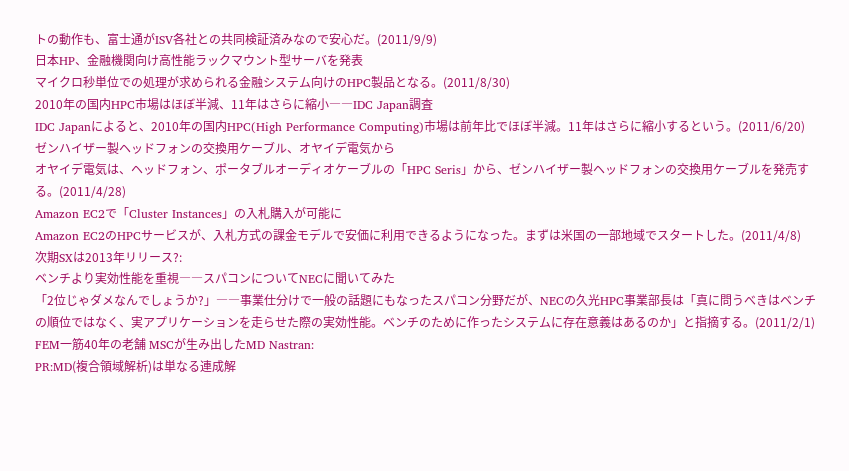トの動作も、富士通がISV各社との共同検証済みなので安心だ。(2011/9/9)
日本HP、金融機関向け高性能ラックマウント型サーバを発表
マイクロ秒単位での処理が求められる金融システム向けのHPC製品となる。(2011/8/30)
2010年の国内HPC市場はほぼ半減、11年はさらに縮小――IDC Japan調査
IDC Japanによると、2010年の国内HPC(High Performance Computing)市場は前年比でほぼ半減。11年はさらに縮小するという。(2011/6/20)
ゼンハイザー製ヘッドフォンの交換用ケーブル、オヤイデ電気から
オヤイデ電気は、ヘッドフォン、ポータブルオーディオケーブルの「HPC Seris」から、ゼンハイザー製ヘッドフォンの交換用ケーブルを発売する。(2011/4/28)
Amazon EC2で「Cluster Instances」の入札購入が可能に
Amazon EC2のHPCサービスが、入札方式の課金モデルで安価に利用できるようになった。まずは米国の一部地域でスタートした。(2011/4/8)
次期SXは2013年リリース?:
ベンチより実効性能を重視――スパコンについてNECに聞いてみた
「2位じゃダメなんでしょうか?」――事業仕分けで一般の話題にもなったスパコン分野だが、NECの久光HPC事業部長は「真に問うべきはベンチの順位ではなく、実アプリケーションを走らせた際の実効性能。ベンチのために作ったシステムに存在意義はあるのか」と指摘する。(2011/2/1)
FEM一筋40年の老舗 MSCが生み出したMD Nastran:
PR:MD(複合領域解析)は単なる連成解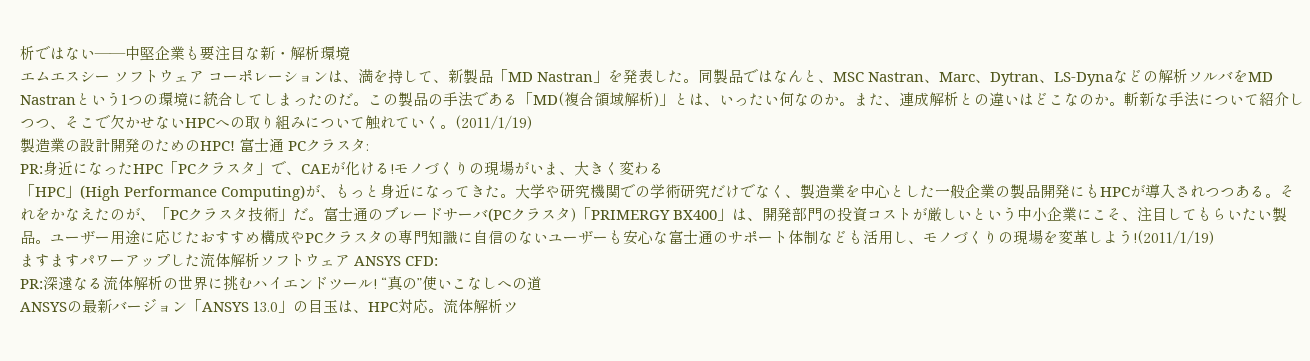析ではない――中堅企業も要注目な新・解析環境
エムエスシー ソフトウェア コーポレーションは、満を持して、新製品「MD Nastran」を発表した。同製品ではなんと、MSC Nastran、Marc、Dytran、LS-Dynaなどの解析ソルバをMD Nastranという1つの環境に統合してしまったのだ。この製品の手法である「MD(複合領域解析)」とは、いったい何なのか。また、連成解析との違いはどこなのか。斬新な手法について紹介しつつ、そこで欠かせないHPCへの取り組みについて触れていく。(2011/1/19)
製造業の設計開発のためのHPC! 富士通 PCクラスタ:
PR:身近になったHPC「PCクラスタ」で、CAEが化ける!モノづくりの現場がいま、大きく変わる
「HPC」(High Performance Computing)が、もっと身近になってきた。大学や研究機関での学術研究だけでなく、製造業を中心とした一般企業の製品開発にもHPCが導入されつつある。それをかなえたのが、「PCクラスタ技術」だ。富士通のブレードサーバ(PCクラスタ)「PRIMERGY BX400」は、開発部門の投資コストが厳しいという中小企業にこそ、注目してもらいたい製品。ユーザー用途に応じたおすすめ構成やPCクラスタの専門知識に自信のないユーザーも安心な富士通のサポート体制なども活用し、モノづくりの現場を変革しよう!(2011/1/19)
ますますパワーアップした流体解析ソフトウェア ANSYS CFD:
PR:深遠なる流体解析の世界に挑むハイエンドツール! “真の”使いこなしへの道
ANSYSの最新バージョン「ANSYS 13.0」の目玉は、HPC対応。流体解析ツ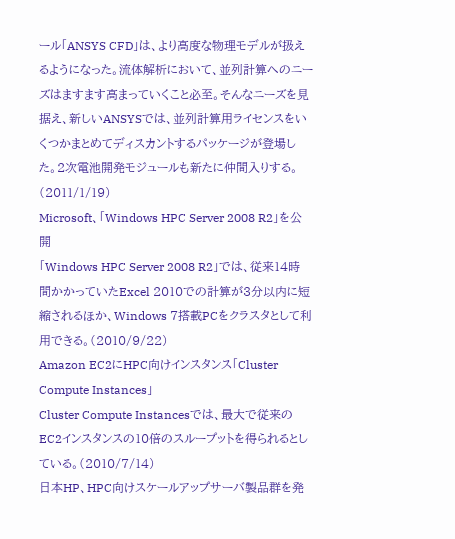ール「ANSYS CFD」は、より高度な物理モデルが扱えるようになった。流体解析において、並列計算へのニーズはますます高まっていくこと必至。そんなニーズを見据え、新しいANSYSでは、並列計算用ライセンスをいくつかまとめてディスカントするパッケージが登場した。2次電池開発モジュールも新たに仲間入りする。(2011/1/19)
Microsoft、「Windows HPC Server 2008 R2」を公開
「Windows HPC Server 2008 R2」では、従来14時間かかっていたExcel 2010での計算が3分以内に短縮されるほか、Windows 7搭載PCをクラスタとして利用できる。(2010/9/22)
Amazon EC2にHPC向けインスタンス「Cluster Compute Instances」
Cluster Compute Instancesでは、最大で従来のEC2インスタンスの10倍のスループットを得られるとしている。(2010/7/14)
日本HP、HPC向けスケールアップサーバ製品群を発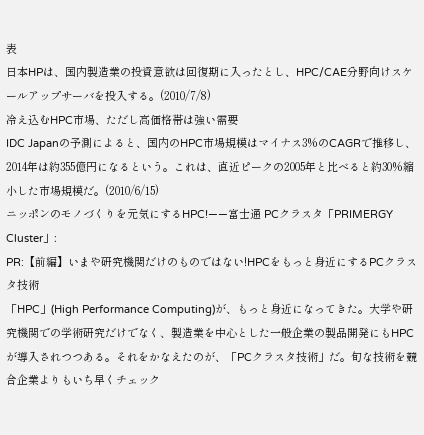表
日本HPは、国内製造業の投資意欲は回復期に入ったとし、HPC/CAE分野向けスケールアップサーバを投入する。(2010/7/8)
冷え込むHPC市場、ただし高価格帯は強い需要
IDC Japanの予測によると、国内のHPC市場規模はマイナス3%のCAGRで推移し、2014年は約355億円になるという。これは、直近ピークの2005年と比べると約30%縮小した市場規模だ。(2010/6/15)
ニッポンのモノづくりを元気にするHPC!――富士通 PCクラスタ「PRIMERGY Cluster」:
PR:【前編】いまや研究機関だけのものではない!HPCをもっと身近にするPCクラスタ技術
「HPC」(High Performance Computing)が、もっと身近になってきた。大学や研究機関での学術研究だけでなく、製造業を中心とした一般企業の製品開発にもHPCが導入されつつある。それをかなえたのが、「PCクラスタ技術」だ。旬な技術を競合企業よりもいち早くチェック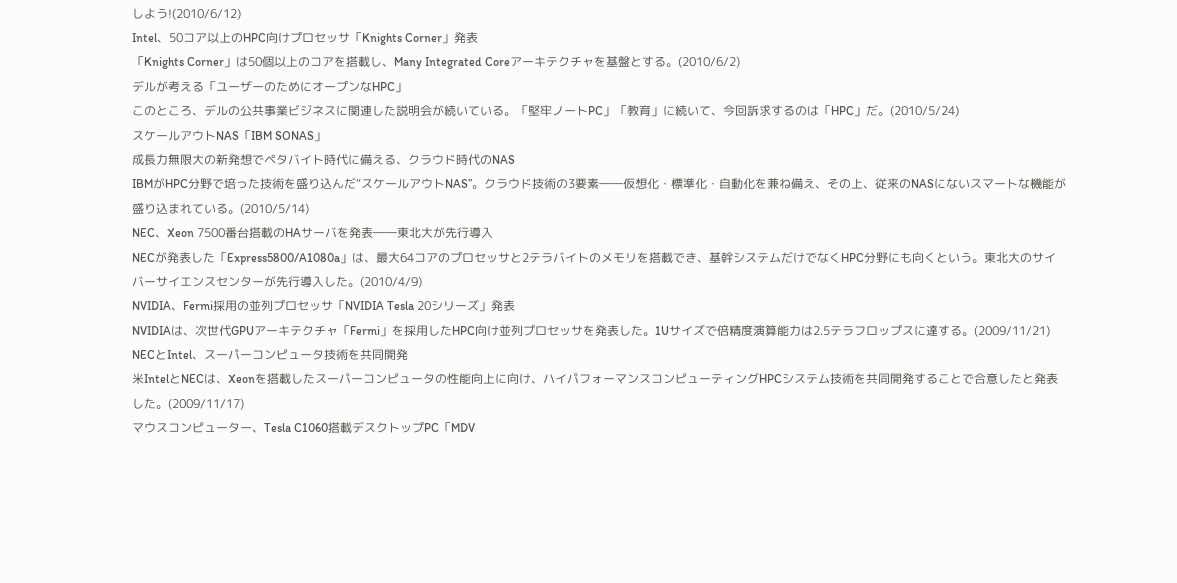しよう!(2010/6/12)
Intel、50コア以上のHPC向けプロセッサ「Knights Corner」発表
「Knights Corner」は50個以上のコアを搭載し、Many Integrated Coreアーキテクチャを基盤とする。(2010/6/2)
デルが考える「ユーザーのためにオープンなHPC」
このところ、デルの公共事業ビジネスに関連した説明会が続いている。「堅牢ノートPC」「教育」に続いて、今回訴求するのは「HPC」だ。(2010/5/24)
スケールアウトNAS「IBM SONAS」
成長力無限大の新発想でペタバイト時代に備える、クラウド時代のNAS
IBMがHPC分野で培った技術を盛り込んだ“スケールアウトNAS”。クラウド技術の3要素――仮想化・標準化・自動化を兼ね備え、その上、従来のNASにないスマートな機能が盛り込まれている。(2010/5/14)
NEC、Xeon 7500番台搭載のHAサーバを発表――東北大が先行導入
NECが発表した「Express5800/A1080a」は、最大64コアのプロセッサと2テラバイトのメモリを搭載でき、基幹システムだけでなくHPC分野にも向くという。東北大のサイバーサイエンスセンターが先行導入した。(2010/4/9)
NVIDIA、Fermi採用の並列プロセッサ「NVIDIA Tesla 20シリーズ」発表
NVIDIAは、次世代GPUアーキテクチャ「Fermi」を採用したHPC向け並列プロセッサを発表した。1Uサイズで倍精度演算能力は2.5テラフロップスに達する。(2009/11/21)
NECとIntel、スーパーコンピュータ技術を共同開発
米IntelとNECは、Xeonを搭載したスーパーコンピュータの性能向上に向け、ハイパフォーマンスコンピューティングHPCシステム技術を共同開発することで合意したと発表した。(2009/11/17)
マウスコンピューター、Tesla C1060搭載デスクトップPC「MDV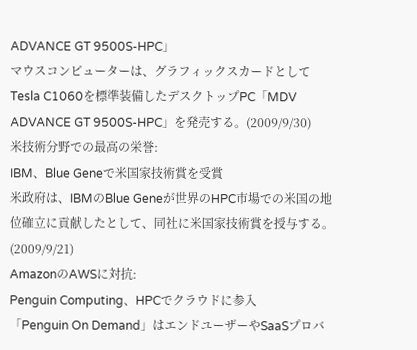ADVANCE GT 9500S-HPC」
マウスコンピューターは、グラフィックスカードとしてTesla C1060を標準装備したデスクトップPC「MDV ADVANCE GT 9500S-HPC」を発売する。(2009/9/30)
米技術分野での最高の栄誉:
IBM、Blue Geneで米国家技術賞を受賞
米政府は、IBMのBlue Geneが世界のHPC市場での米国の地位確立に貢献したとして、同社に米国家技術賞を授与する。(2009/9/21)
AmazonのAWSに対抗:
Penguin Computing、HPCでクラウドに参入
「Penguin On Demand」はエンドユーザーやSaaSプロバ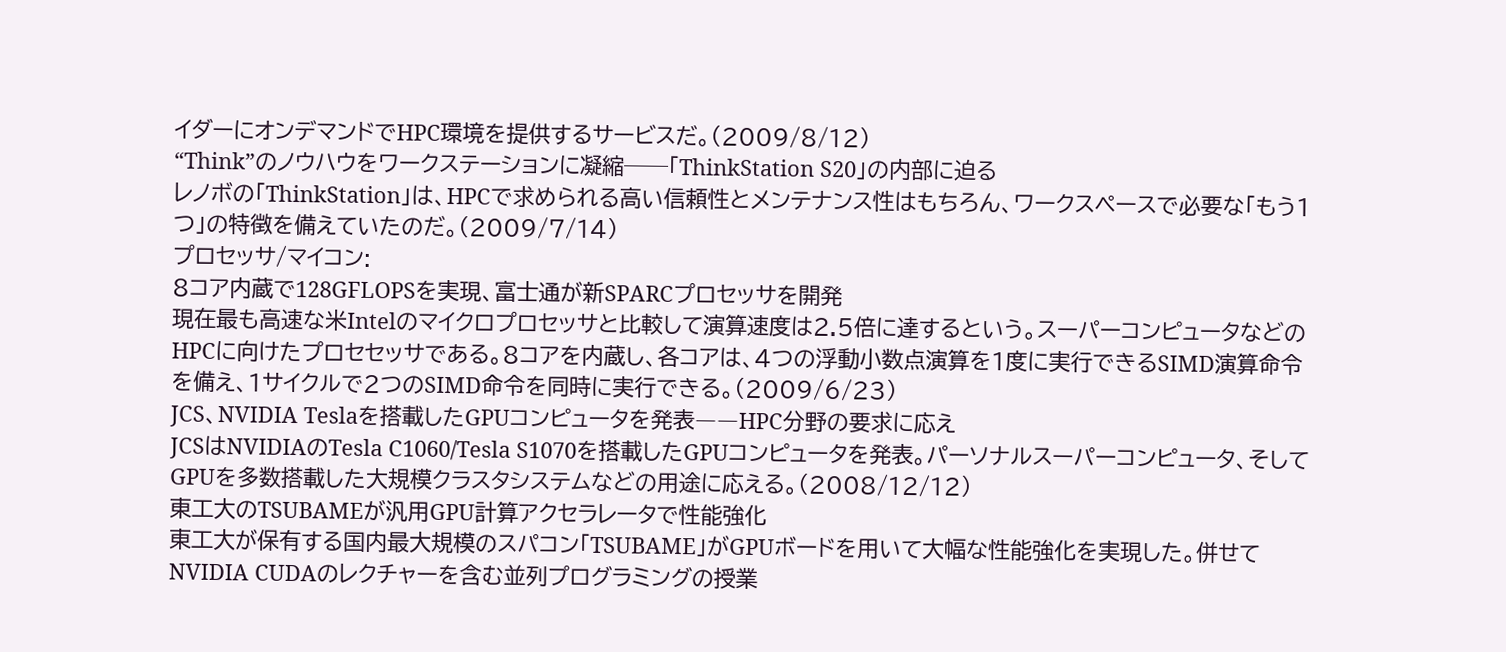イダーにオンデマンドでHPC環境を提供するサービスだ。(2009/8/12)
“Think”のノウハウをワークステーションに凝縮──「ThinkStation S20」の内部に迫る
レノボの「ThinkStation」は、HPCで求められる高い信頼性とメンテナンス性はもちろん、ワークスペースで必要な「もう1つ」の特徴を備えていたのだ。(2009/7/14)
プロセッサ/マイコン:
8コア内蔵で128GFLOPSを実現、富士通が新SPARCプロセッサを開発
現在最も高速な米Intelのマイクロプロセッサと比較して演算速度は2.5倍に達するという。スーパーコンピュータなどのHPCに向けたプロセセッサである。8コアを内蔵し、各コアは、4つの浮動小数点演算を1度に実行できるSIMD演算命令を備え、1サイクルで2つのSIMD命令を同時に実行できる。(2009/6/23)
JCS、NVIDIA Teslaを搭載したGPUコンピュータを発表――HPC分野の要求に応え
JCSはNVIDIAのTesla C1060/Tesla S1070を搭載したGPUコンピュータを発表。パーソナルスーパーコンピュータ、そしてGPUを多数搭載した大規模クラスタシステムなどの用途に応える。(2008/12/12)
東工大のTSUBAMEが汎用GPU計算アクセラレータで性能強化
東工大が保有する国内最大規模のスパコン「TSUBAME」がGPUボードを用いて大幅な性能強化を実現した。併せてNVIDIA CUDAのレクチャーを含む並列プログラミングの授業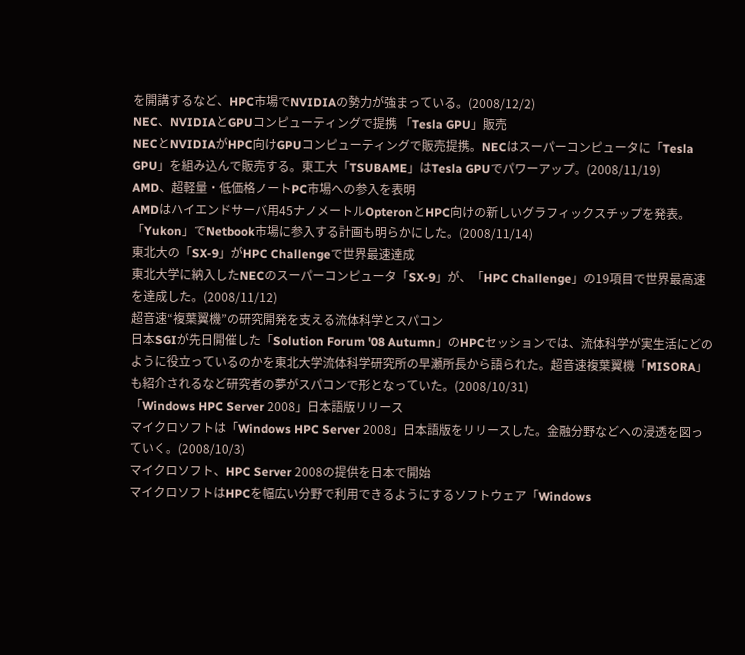を開講するなど、HPC市場でNVIDIAの勢力が強まっている。(2008/12/2)
NEC、NVIDIAとGPUコンピューティングで提携 「Tesla GPU」販売
NECとNVIDIAがHPC向けGPUコンピューティングで販売提携。NECはスーパーコンピュータに「Tesla GPU」を組み込んで販売する。東工大「TSUBAME」はTesla GPUでパワーアップ。(2008/11/19)
AMD、超軽量・低価格ノートPC市場への参入を表明
AMDはハイエンドサーバ用45ナノメートルOpteronとHPC向けの新しいグラフィックスチップを発表。「Yukon」でNetbook市場に参入する計画も明らかにした。(2008/11/14)
東北大の「SX-9」がHPC Challengeで世界最速達成
東北大学に納入したNECのスーパーコンピュータ「SX-9」が、「HPC Challenge」の19項目で世界最高速を達成した。(2008/11/12)
超音速“複葉翼機”の研究開発を支える流体科学とスパコン
日本SGIが先日開催した「Solution Forum '08 Autumn」のHPCセッションでは、流体科学が実生活にどのように役立っているのかを東北大学流体科学研究所の早瀬所長から語られた。超音速複葉翼機「MISORA」も紹介されるなど研究者の夢がスパコンで形となっていた。(2008/10/31)
「Windows HPC Server 2008」日本語版リリース
マイクロソフトは「Windows HPC Server 2008」日本語版をリリースした。金融分野などへの浸透を図っていく。(2008/10/3)
マイクロソフト、HPC Server 2008の提供を日本で開始
マイクロソフトはHPCを幅広い分野で利用できるようにするソフトウェア「Windows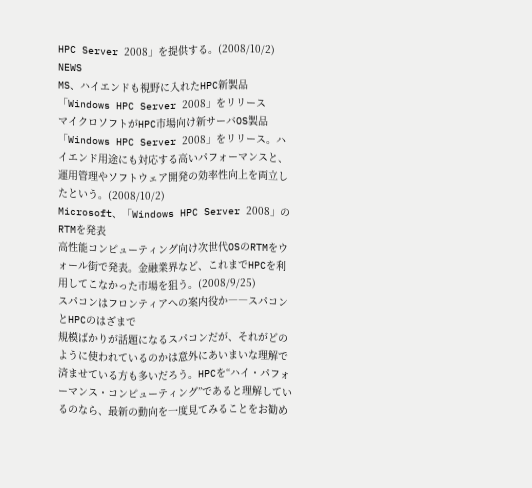HPC Server 2008」を提供する。(2008/10/2)
NEWS
MS、ハイエンドも視野に入れたHPC新製品「Windows HPC Server 2008」をリリース
マイクロソフトがHPC市場向け新サーバOS製品「Windows HPC Server 2008」をリリース。ハイエンド用途にも対応する高いパフォーマンスと、運用管理やソフトウェア開発の効率性向上を両立したという。(2008/10/2)
Microsoft、「Windows HPC Server 2008」のRTMを発表
高性能コンピューティング向け次世代OSのRTMをウォール街で発表。金融業界など、これまでHPCを利用してこなかった市場を狙う。(2008/9/25)
スパコンはフロンティアへの案内役か――スパコンとHPCのはざまで
規模ばかりが話題になるスパコンだが、それがどのように使われているのかは意外にあいまいな理解で済ませている方も多いだろう。HPCを“ハイ・パフォーマンス・コンピューティング”であると理解しているのなら、最新の動向を一度見てみることをお勧め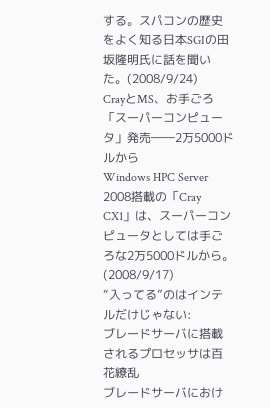する。スパコンの歴史をよく知る日本SGIの田坂隆明氏に話を聞いた。(2008/9/24)
CrayとMS、お手ごろ「スーパーコンピュータ」発売――2万5000ドルから
Windows HPC Server 2008搭載の「Cray CX1」は、スーパーコンピュータとしては手ごろな2万5000ドルから。(2008/9/17)
“入ってる”のはインテルだけじゃない:
ブレードサーバに搭載されるプロセッサは百花繚乱
ブレードサーバにおけ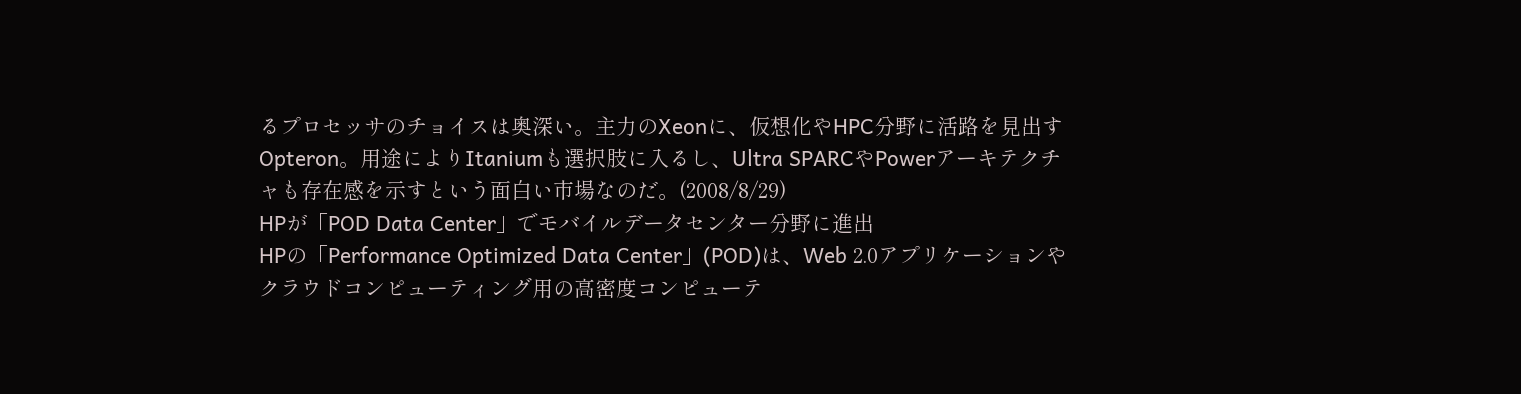るプロセッサのチョイスは奥深い。主力のXeonに、仮想化やHPC分野に活路を見出すOpteron。用途によりItaniumも選択肢に入るし、Ultra SPARCやPowerアーキテクチャも存在感を示すという面白い市場なのだ。(2008/8/29)
HPが「POD Data Center」でモバイルデータセンター分野に進出
HPの「Performance Optimized Data Center」(POD)は、Web 2.0アプリケーションやクラウドコンピューティング用の高密度コンピューテ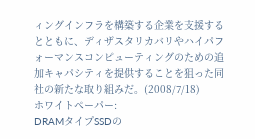ィングインフラを構築する企業を支援するとともに、ディザスタリカバリやハイパフォーマンスコンピューティングのための追加キャパシティを提供することを狙った同社の新たな取り組みだ。(2008/7/18)
ホワイトペーパー:
DRAMタイプSSDの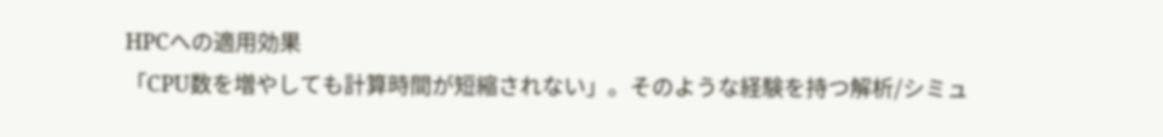HPCへの適用効果
「CPU数を増やしても計算時間が短縮されない」。そのような経験を持つ解析/シミュ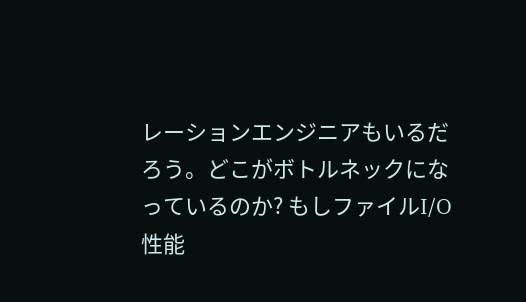レーションエンジニアもいるだろう。どこがボトルネックになっているのか? もしファイルI/O性能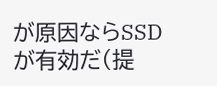が原因ならSSDが有効だ(提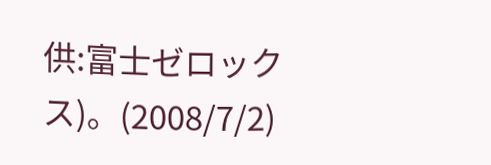供:富士ゼロックス)。(2008/7/2)